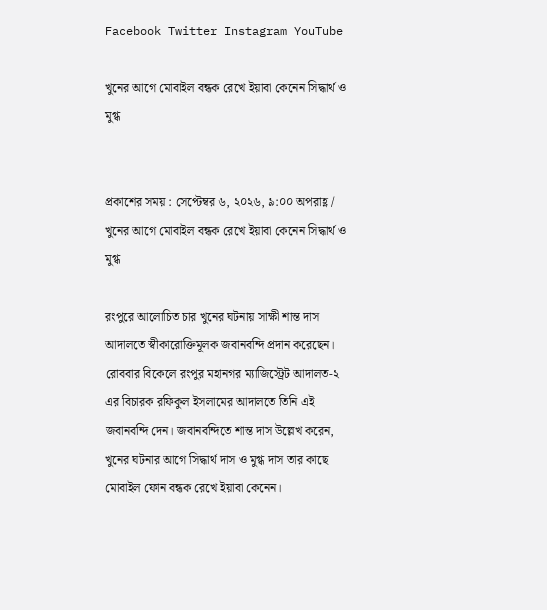Facebook Twitter Instagram YouTube

খুনের আগে মোবাইল বন্ধক রেখে ইয়াবা কেনেন সিদ্ধার্থ ও মুগ্ধ


প্রকাশের সময় : সেপ্টেম্বর ৬, ২০২৬, ৯:০০ অপরাহ্ণ /
খুনের আগে মোবাইল বন্ধক রেখে ইয়াবা কেনেন সিদ্ধার্থ ও মুগ্ধ

রংপুরে আলোচিত চার খুনের ঘটনায় সাক্ষী শান্ত দাস আদালতে স্বীকারোক্তিমূলক জবানবন্দি প্রদান করেছেন। রোববার বিকেলে রংপুর মহানগর ম্যাজিস্ট্রেট আদালত-২ এর বিচারক রফিকুল ইসলামের আদালতে তিনি এই জবানবন্দি দেন। জবানবন্দিতে শান্ত দাস উল্লেখ করেন, খুনের ঘটনার আগে সিদ্ধার্থ দাস ও মুগ্ধ দাস তার কাছে মোবাইল ফোন বন্ধক রেখে ইয়াবা কেনেন।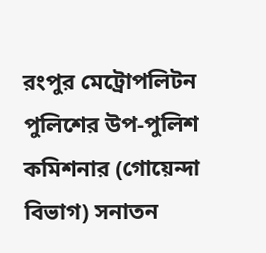রংপুর মেট্রোপলিটন পুলিশের উপ-পুলিশ কমিশনার (গোয়েন্দা বিভাগ) সনাতন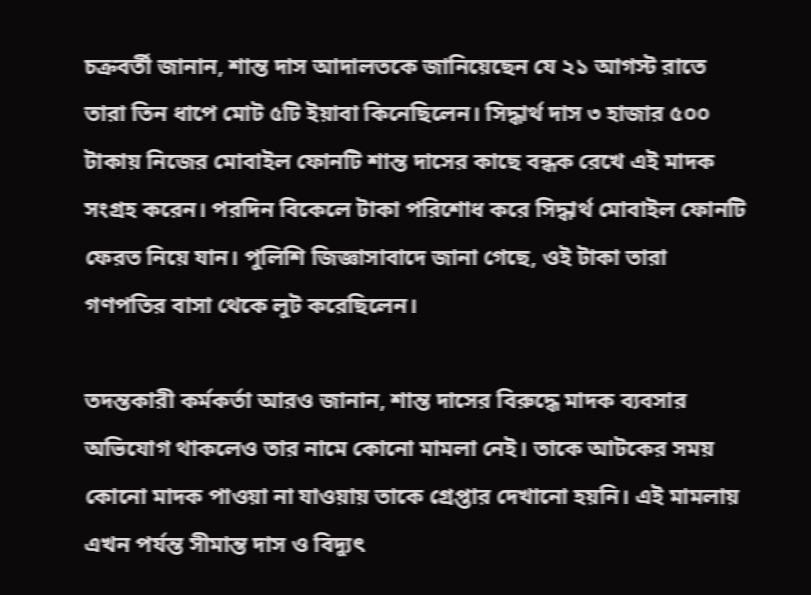চক্রবর্তী জানান, শান্ত দাস আদালতকে জানিয়েছেন যে ২১ আগস্ট রাতে তারা তিন ধাপে মোট ৫টি ইয়াবা কিনেছিলেন। সিদ্ধার্থ দাস ৩ হাজার ৫০০ টাকায় নিজের মোবাইল ফোনটি শান্ত দাসের কাছে বন্ধক রেখে এই মাদক সংগ্রহ করেন। পরদিন বিকেলে টাকা পরিশোধ করে সিদ্ধার্থ মোবাইল ফোনটি ফেরত নিয়ে যান। পুলিশি জিজ্ঞাসাবাদে জানা গেছে, ওই টাকা তারা গণপতির বাসা থেকে লুট করেছিলেন।

তদন্তকারী কর্মকর্তা আরও জানান, শান্ত দাসের বিরুদ্ধে মাদক ব্যবসার অভিযোগ থাকলেও তার নামে কোনো মামলা নেই। তাকে আটকের সময় কোনো মাদক পাওয়া না যাওয়ায় তাকে গ্রেপ্তার দেখানো হয়নি। এই মামলায় এখন পর্যন্ত সীমান্ত দাস ও বিদ্যুৎ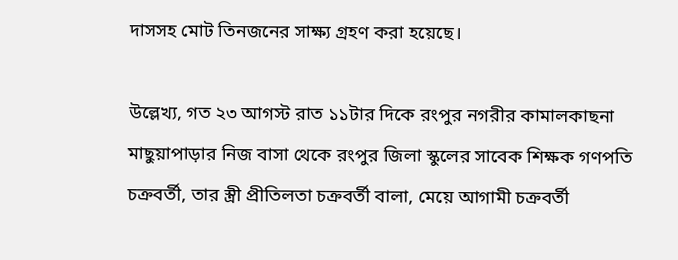দাসসহ মোট তিনজনের সাক্ষ্য গ্রহণ করা হয়েছে।

উল্লেখ্য, গত ২৩ আগস্ট রাত ১১টার দিকে রংপুর নগরীর কামালকাছনা মাছুয়াপাড়ার নিজ বাসা থেকে রংপুর জিলা স্কুলের সাবেক শিক্ষক গণপতি চক্রবর্তী, তার স্ত্রী প্রীতিলতা চক্রবর্তী বালা, মেয়ে আগামী চক্রবর্তী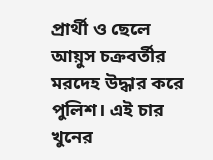প্রার্থী ও ছেলে আয়ুস চক্রবর্তীর মরদেহ উদ্ধার করে পুলিশ। এই চার খুনের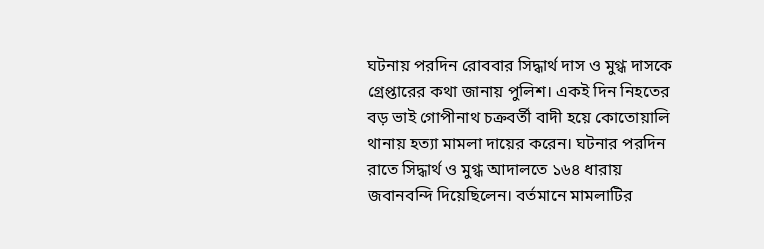ঘটনায় পরদিন রোববার সিদ্ধার্থ দাস ও মুগ্ধ দাসকে গ্রেপ্তারের কথা জানায় পুলিশ। একই দিন নিহতের বড় ভাই গোপীনাথ চক্রবর্তী বাদী হয়ে কোতোয়ালি থানায় হত্যা মামলা দায়ের করেন। ঘটনার পরদিন রাতে সিদ্ধার্থ ও মুগ্ধ আদালতে ১৬৪ ধারায় জবানবন্দি দিয়েছিলেন। বর্তমানে মামলাটির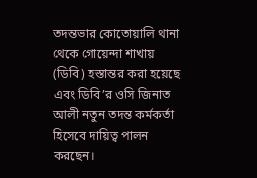তদন্তভার কোতোয়ালি থানা থেকে গোয়েন্দা শাখায় (ডিবি) হস্তান্তর করা হয়েছে এবং ডিবি’র ওসি জিনাত আলী নতুন তদন্ত কর্মকর্তা হিসেবে দায়িত্ব পালন করছেন।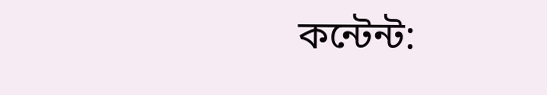কন্টেন্ট: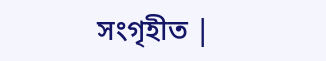সংগৃহীত |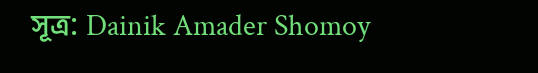সূত্র: Dainik Amader Shomoy